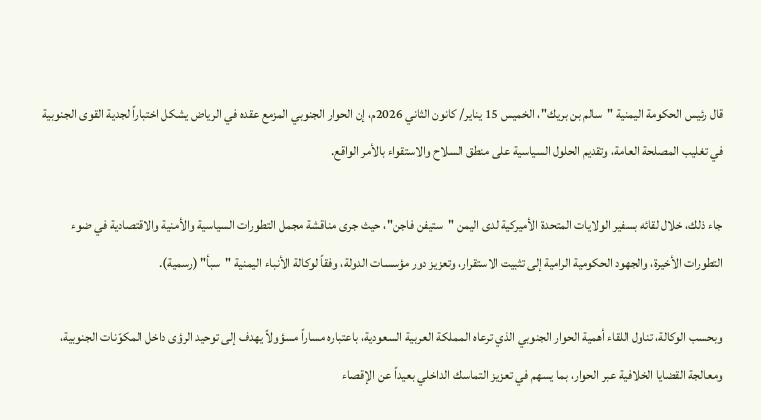قال رئيس الحكومة اليمنية "سالم بن بريك"، الخميس 15 يناير/ كانون الثاني 2026م، إن الحوار الجنوبي المزمع عقده في الرياض يشكل اختباراً لجدية القوى الجنوبية في تغليب المصلحة العامة، وتقديم الحلول السياسية على منطق السلاح والاستقواء بالأمر الواقع.

جاء ذلك، خلال لقائه بسفير الولايات المتحدة الأميركية لدى اليمن "ستيفن فاجن"، حيث جرى مناقشة مجمل التطورات السياسية والأمنية والاقتصادية في ضوء التطورات الأخيرة، والجهود الحكومية الرامية إلى تثبيت الاستقرار، وتعزيز دور مؤسسات الدولة، وفقاً لوكالة الأنباء اليمنية "سبأ" (رسمية).

وبحسب الوكالة، تناول اللقاء أهمية الحوار الجنوبي الذي ترعاه المملكة العربية السعودية، باعتباره مساراً مسؤولاً يهدف إلى توحيد الرؤى داخل المكوّنات الجنوبية، ومعالجة القضايا الخلافية عبر الحوار، بما يسهم في تعزيز التماسك الداخلي بعيداً عن الإقصاء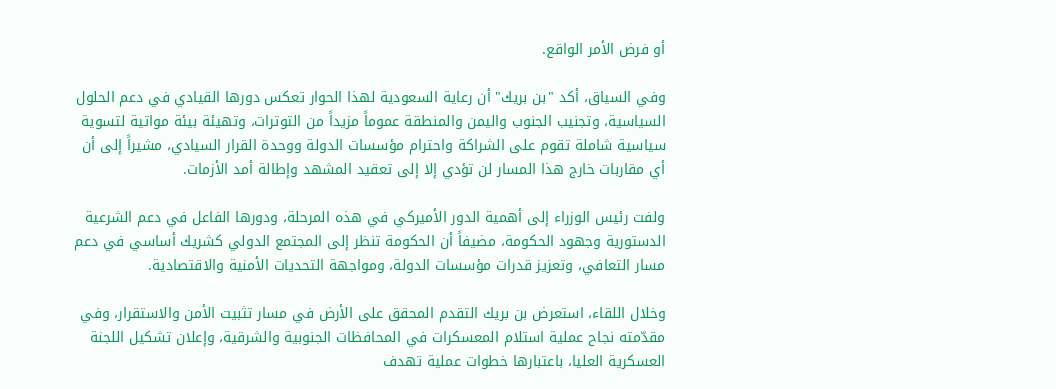أو فرض الأمر الواقع.

وفي السياق، أكد "بن بريك" أن رعاية السعودية لهذا الحوار تعكس دورها القيادي في دعم الحلول السياسية، وتجنيب الجنوب واليمن والمنطقة عموماً مزيداً من التوترات، وتهيئة بيئة مواتية لتسوية سياسية شاملة تقوم على الشراكة واحترام مؤسسات الدولة ووحدة القرار السيادي، مشيراً إلى أن أي مقاربات خارج هذا المسار لن تؤدي إلا إلى تعقيد المشهد وإطالة أمد الأزمات.

ولفت رئيس الوزراء إلى أهمية الدور الأميركي في هذه المرحلة، ودورها الفاعل في دعم الشرعية الدستورية وجهود الحكومة، مضيفاً أن الحكومة تنظر إلى المجتمع الدولي كشريك أساسي في دعم مسار التعافي، وتعزيز قدرات مؤسسات الدولة، ومواجهة التحديات الأمنية والاقتصادية.

وخلال اللقاء، استعرض بن بريك التقدم المحقق على الأرض في مسار تثبيت الأمن والاستقرار، وفي مقدّمته نجاح عملية استلام المعسكرات في المحافظات الجنوبية والشرقية، وإعلان تشكيل اللجنة العسكرية العليا، باعتبارها خطوات عملية تهدف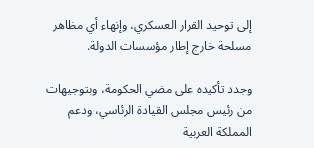إلى توحيد القرار العسكري، وإنهاء أي مظاهر مسلحة خارج إطار مؤسسات الدولة.

وجدد تأكيده على مضي الحكومة، وبتوجيهات من رئيس مجلس القيادة الرئاسي، ودعم المملكة العربية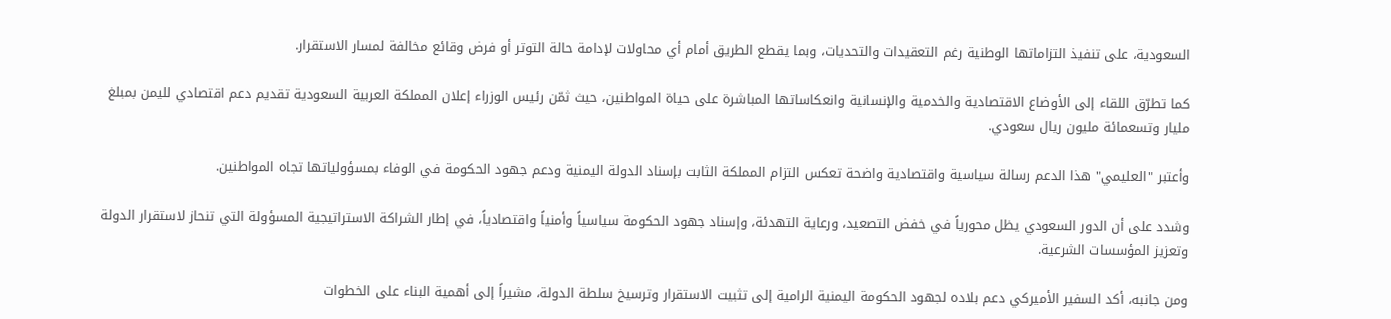السعودية، على تنفيذ التزاماتها الوطنية رغم التعقيدات والتحديات، وبما يقطع الطريق أمام أي محاولات لإدامة حالة التوتر أو فرض وقائع مخالفة لمسار الاستقرار.

كما تطرّق اللقاء إلى الأوضاع الاقتصادية والخدمية والإنسانية وانعكاساتها المباشرة على حياة المواطنين، حيث ثمّن رئيس الوزراء إعلان المملكة العربية السعودية تقديم دعم اقتصادي لليمن بمبلغ مليار وتسعمائة مليون ريال سعودي.

وأعتبر "العليمي" هذا الدعم رسالة سياسية واقتصادية واضحة تعكس التزام المملكة الثابت بإسناد الدولة اليمنية ودعم جهود الحكومة في الوفاء بمسؤولياتها تجاه المواطنين.

وشدد على أن الدور السعودي يظل محورياً في خفض التصعيد، ورعاية التهدئة، وإسناد جهود الحكومة سياسياً وأمنياً واقتصادياً، في إطار الشراكة الاستراتيجية المسؤولة التي تنحاز لاستقرار الدولة وتعزيز المؤسسات الشرعية.

ومن جانبه، أكد السفير الأميركي دعم بلاده لجهود الحكومة اليمنية الرامية إلى تثبيت الاستقرار وترسيخ سلطة الدولة، مشيراً إلى أهمية البناء على الخطوات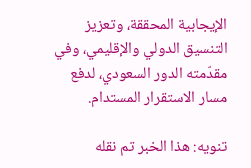الإيجابية المحققة، وتعزيز التنسيق الدولي والإقليمي، وفي مقدّمته الدور السعودي، لدفع مسار الاستقرار المستدام.

تنويه: هذا الخبر تم نقله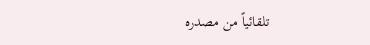تلقائياً من مصدره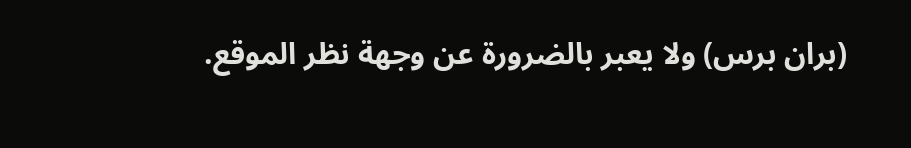(بران برس) ولا يعبر بالضرورة عن وجهة نظر الموقع.